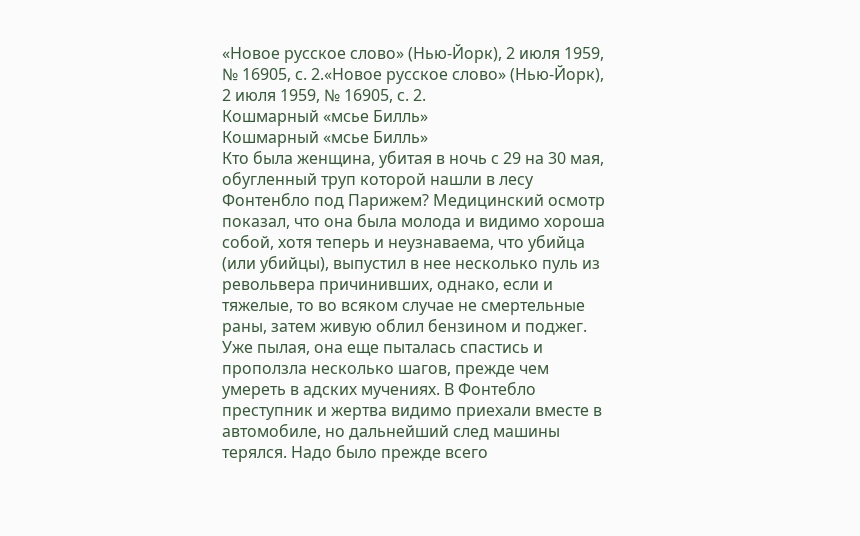«Новое русское слово» (Нью-Йорк), 2 июля 1959, № 16905, с. 2.«Новое русское слово» (Нью-Йорк), 2 июля 1959, № 16905, с. 2.
Кошмарный «мсье Билль»
Кошмарный «мсье Билль»
Кто была женщина, убитая в ночь с 29 на 30 мая, обугленный труп которой нашли в лесу Фонтенбло под Парижем? Медицинский осмотр показал, что она была молода и видимо хороша собой, хотя теперь и неузнаваема, что убийца (или убийцы), выпустил в нее несколько пуль из револьвера причинивших, однако, если и тяжелые, то во всяком случае не смертельные раны, затем живую облил бензином и поджег. Уже пылая, она еще пыталась спастись и проползла несколько шагов, прежде чем умереть в адских мучениях. В Фонтебло преступник и жертва видимо приехали вместе в автомобиле, но дальнейший след машины терялся. Надо было прежде всего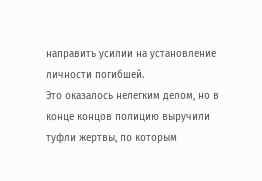направить усилии на установление личности погибшей.
Это оказалось нелегким делом, но в конце концов полицию выручили туфли жертвы, по которым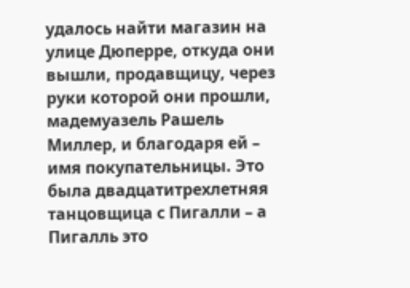удалось найти магазин на улице Дюперре, откуда они вышли, продавщицу, через руки которой они прошли, мадемуазель Рашель Миллер, и благодаря ей – имя покупательницы. Это была двадцатитрехлетняя танцовщица с Пигалли – а Пигалль это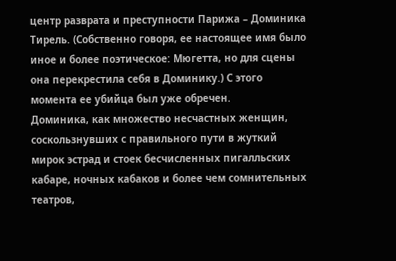центр разврата и преступности Парижа – Доминика Тирель. (Собственно говоря, ее настоящее имя было иное и более поэтическое: Мюгетта, но для сцены она перекрестила себя в Доминику.) С этого момента ее убийца был уже обречен.
Доминика, как множество несчастных женщин, соскользнувших с правильного пути в жуткий мирок эстрад и стоек бесчисленных пигалльских кабаре, ночных кабаков и более чем сомнительных театров,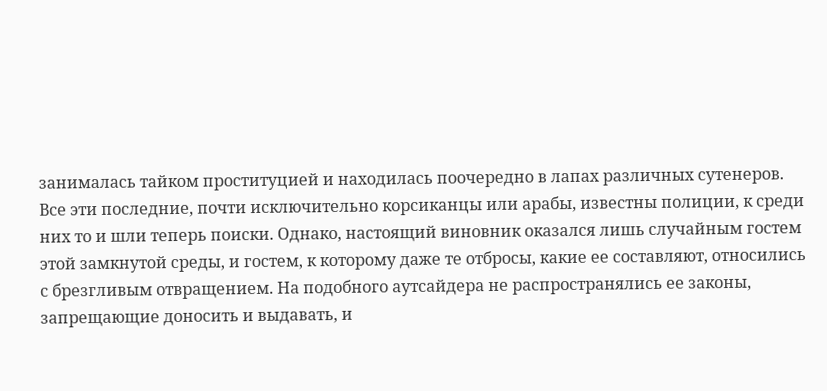занималась тайком проституцией и находилась поочередно в лапах различных сутенеров. Все эти последние, почти исключительно корсиканцы или арабы, известны полиции, к среди них то и шли теперь поиски. Однако, настоящий виновник оказался лишь случайным гостем этой замкнутой среды, и гостем, к которому даже те отбросы, какие ее составляют, относились с брезгливым отвращением. На подобного аутсайдера не распространялись ее законы, запрещающие доносить и выдавать, и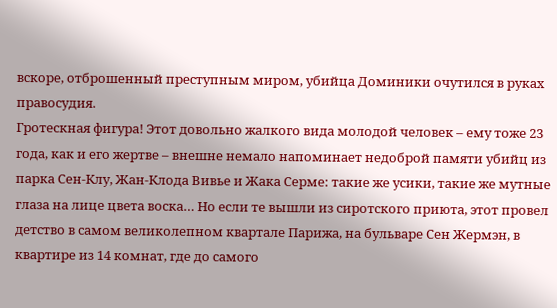вскоре, отброшенный преступным миром, убийца Доминики очутился в руках правосудия.
Гротескная фигура! Этот довольно жалкого вида молодой человек – ему тоже 23 года, как и его жертве – внешне немало напоминает недоброй памяти убийц из парка Сен-Клу, Жан-Клода Вивье и Жака Серме: такие же усики, такие же мутные глаза на лице цвета воска… Но если те вышли из сиротского приюта, этот провел детство в самом великолепном квартале Парижа, на бульваре Сен Жермэн, в квартире из 14 комнат, где до самого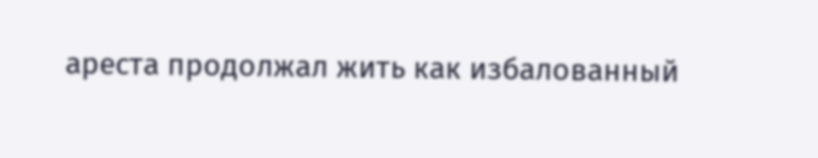ареста продолжал жить как избалованный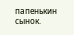папенькин сынок.